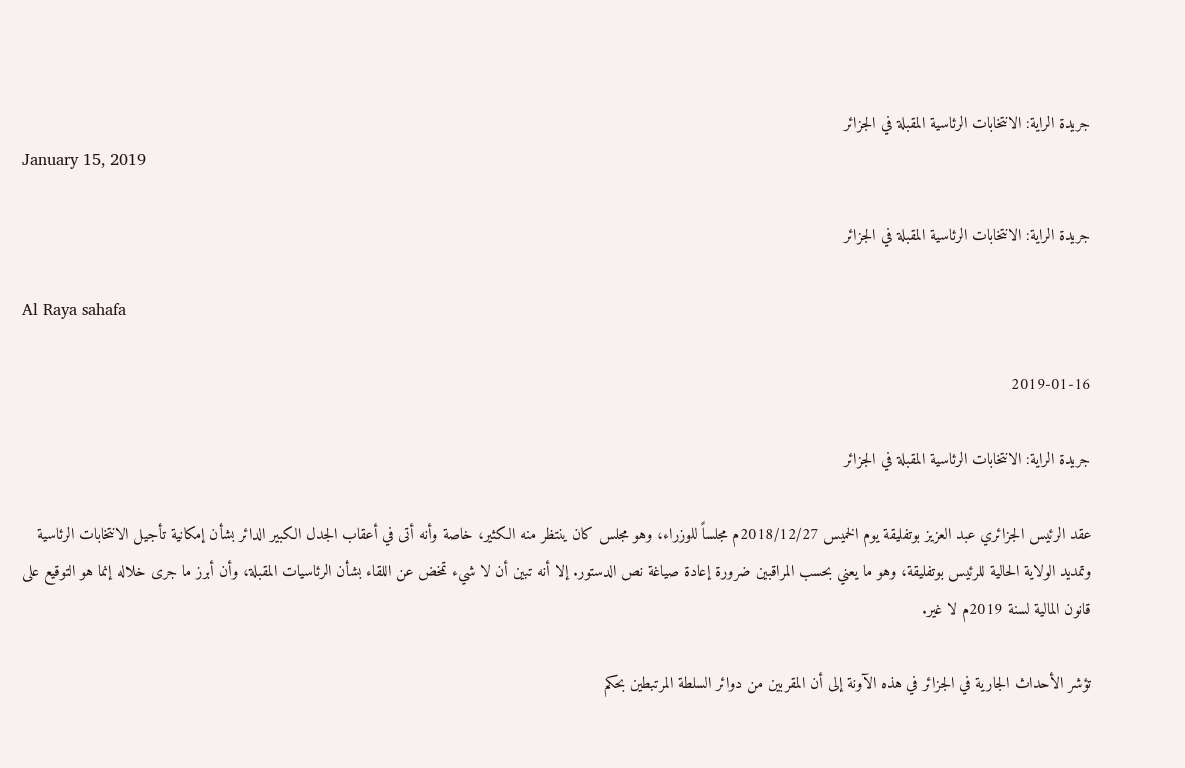جريدة الراية: الانتخابات الرئاسية المقبلة في الجزائر
January 15, 2019

جريدة الراية: الانتخابات الرئاسية المقبلة في الجزائر

Al Raya sahafa

2019-01-16

جريدة الراية: الانتخابات الرئاسية المقبلة في الجزائر

عقد الرئيس الجزائري عبد العزيز بوتفليقة يوم الخميس 2018/12/27م مجلساً للوزراء، وهو مجلس كان ينتظر منه الكثير، خاصة وأنه أتى في أعقاب الجدل الكبير الدائر بشأن إمكانية تأجيل الانتخابات الرئاسية وتمديد الولاية الحالية للرئيس بوتفليقة، وهو ما يعني بحسب المراقبين ضرورة إعادة صياغة نص الدستور. إلا أنه تبين أن لا شيء تمخض عن اللقاء بشأن الرئاسيات المقبلة، وأن أبرز ما جرى خلاله إنما هو التوقيع على قانون المالية لسنة 2019م لا غير.

تؤشر الأحداث الجارية في الجزائر في هذه الآونة إلى أن المقربين من دوائر السلطة المرتبطين بحكم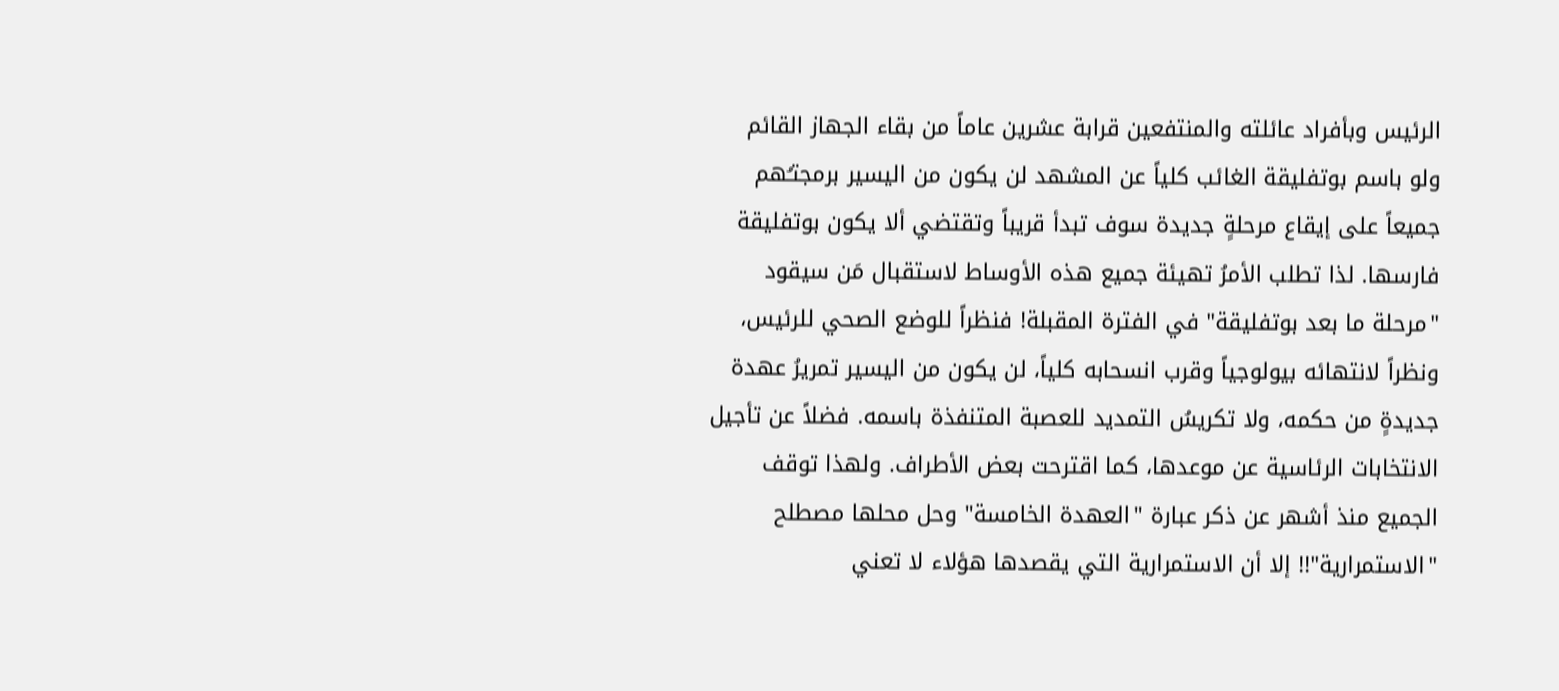الرئيس وبأفراد عائلته والمنتفعين قرابة عشرين عاماً من بقاء الجهاز القائم ولو باسم بوتفليقة الغائب كلياً عن المشهد لن يكون من اليسير برمجتـُهم جميعاً على إيقاع مرحلةٍ جديدة سوف تبدأ قريباً وتقتضي ألا يكون بوتفليقة فارسها. لذا تطلب الأمرُ تهيئة جميع هذه الأوساط لاستقبال مَن سيقود "مرحلة ما بعد بوتفليقة" في الفترة المقبلة! فنظراً للوضع الصحي للرئيس، ونظراً لانتهائه بيولوجياً وقرب انسحابه كلياً، لن يكون من اليسير تمريرُ عهدة جديدةٍ من حكمه، ولا تكريسُ التمديد للعصبة المتنفذة باسمه. فضلاً عن تأجيل الانتخابات الرئاسية عن موعدها، كما اقترحت بعض الأطراف. ولهذا توقف الجميع منذ أشهر عن ذكر عبارة "العهدة الخامسة" وحل محلها مصطلح "الاستمرارية"!! إلا أن الاستمرارية التي يقصدها هؤلاء لا تعني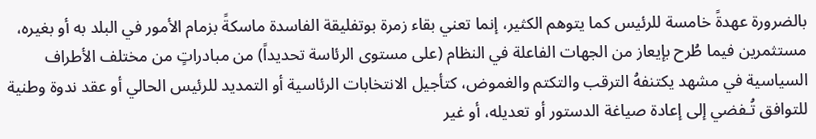بالضرورة عهدةً خامسة للرئيس كما يتوهم الكثير، إنما تعني بقاء زمرة بوتفليقة الفاسدة ماسكةً بزمام الأمور في البلد به أو بغيره، مستثمرين فيما طُرح بإيعاز من الجهات الفاعلة في النظام (على مستوى الرئاسة تحديداً) من مبادراتٍ من مختلف الأطراف السياسية في مشهد يكتنفهُ الترقب والتكتم والغموض، كتأجيل الانتخابات الرئاسية أو التمديد للرئيس الحالي أو عقد ندوة وطنية للتوافق تُـفضي إلى إعادة صياغة الدستور أو تعديله، أو غير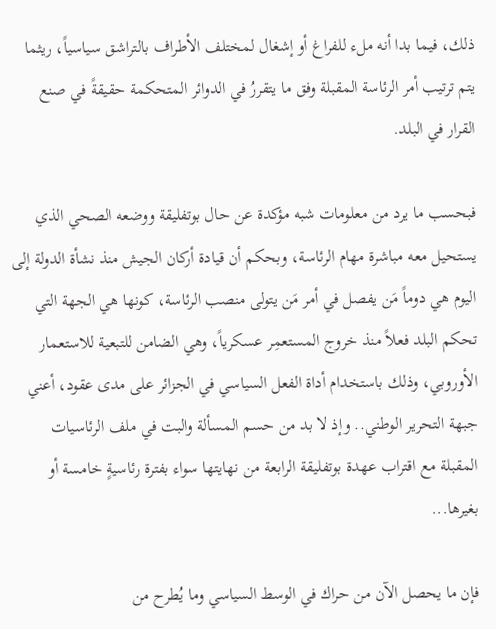ذلك، فيما بدا أنه ملء للفراغ أو إشغال لمختلف الأطراف بالتراشق سياسياً، ريثما يتم ترتيب أمر الرئاسة المقبلة وفق ما يتقررُ في الدوائر المتحكمة حقيقةً في صنع القرار في البلد.

فبحسب ما يرد من معلومات شبه مؤكدة عن حال بوتفليقة ووضعه الصحي الذي يستحيل معه مباشرة مهام الرئاسة، وبحكم أن قيادة أركان الجيش منذ نشأة الدولة إلى اليوم هي دوماً مَن يفصل في أمر مَن يتولى منصب الرئاسة، كونها هي الجهة التي تحكم البلد فعلاً منذ خروج المستعمِر عسكرياً، وهي الضامن للتبعية للاستعمار الأوروبي، وذلك باستخدام أداة الفعل السياسي في الجزائر على مدى عقود، أعني جبهة التحرير الوطني.. وإذ لا بد من حسم المسألة والبت في ملف الرئاسيات المقبلة مع اقتراب عهدة بوتفليقة الرابعة من نهايتها سواء بفترة رئاسيةٍ خامسة أو بغيرها...

فإن ما يحصل الآن من حراك في الوسط السياسي وما يُطرح من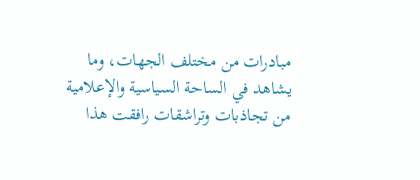مبادرات من مختلف الجهات، وما يشاهد في الساحة السياسية والإعلامية من تجاذبات وتراشقات رافقت هذا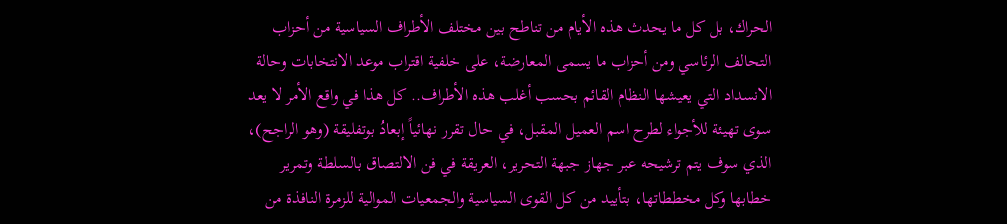الحراك، بل كل ما يحدث هذه الأيام من تناطح بين مختلف الأطراف السياسية من أحزاب التحالف الرئاسي ومن أحزاب ما يسمى المعارضة، على خلفية اقتراب موعد الانتخابات وحالة الانسداد التي يعيشها النظام القائم بحسب أغلب هذه الأطراف.. كل هذا في واقع الأمر لا يعد سوى تهيئة للأجواء لطرح اسم العميل المقبل، في حال تقرر نهائياً إبعادُ بوتفليقة (وهو الراجح)، الذي سوف يتم ترشيحه عبر جهاز جبهة التحرير، العريقة في فن الالتصاق بالسلطة وتمرير خطابها وكل مخططاتها، بتأييد من كل القوى السياسية والجمعيات الموالية للزمرة النافذة من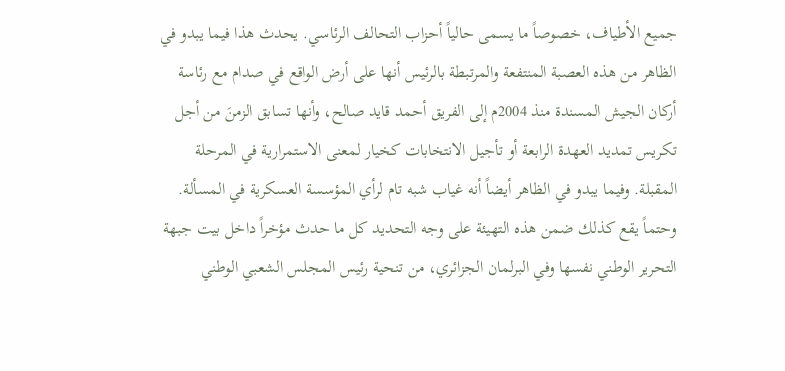جميع الأطياف، خصوصاً ما يسمى حالياً أحزاب التحالف الرئاسي. يحدث هذا فيما يبدو في الظاهر من هذه العصبة المنتفعة والمرتبطة بالرئيس أنها على أرض الواقع في صدام مع رئاسة أركان الجيش المسندة منذ 2004م إلى الفريق أحمد قايد صالح، وأنها تسابق الزمنَ من أجل تكريس تمديد العهدة الرابعة أو تأجيل الانتخابات كخيار لمعنى الاستمرارية في المرحلة المقبلة. وفيما يبدو في الظاهر أيضاً أنه غياب شبه تام لرأي المؤسسة العسكرية في المسألة. وحتماً يقع كذلك ضمن هذه التهيئة على وجه التحديد كل ما حدث مؤخراً داخل بيت جبهة التحرير الوطني نفسها وفي البرلمان الجزائري، من تنحية رئيس المجلس الشعبي الوطني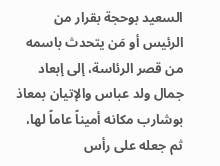السعيد بوحجة بقرار من الرئيس أو مَن يتحدث باسمه من قصر الرئاسة، إلى إبعاد جمال ولد عباس والإتيان بمعاذ بوشارب مكانه أميناً عاماً لها، ثم جعله على رأس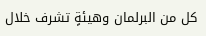كل من البرلمان وهيئةٍ تشرف خلال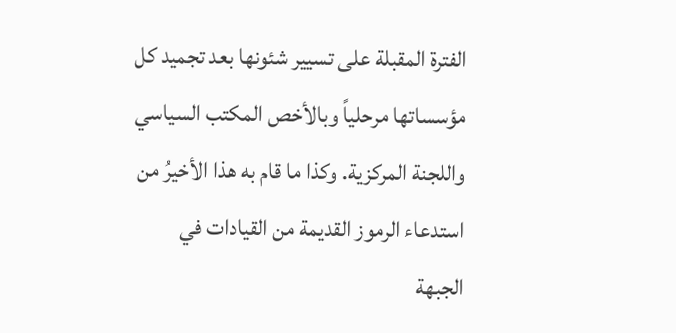الفترة المقبلة على تسيير شئونها بعد تجميد كل مؤسساتها مرحلياً وبالأخص المكتب السياسي واللجنة المركزية. وكذا ما قام به هذا الأخيرُ من استدعاء الرموز القديمة من القيادات في الجبهة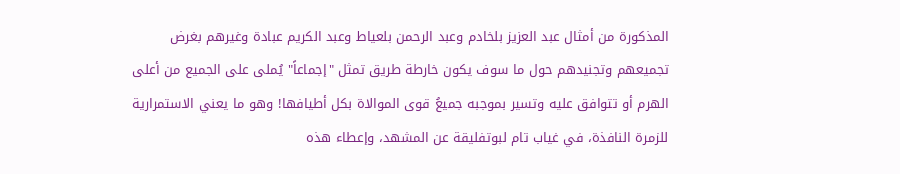المذكورة من أمثال عبد العزيز بلخادم وعبد الرحمن بلعياط وعبد الكريم عبادة وغيرهم بغرض تجميعهم وتجنيدهم حول ما سوف يكون خارطة طريق تمثل "إجماعاً" يُملى على الجميع من أعلى الهرم أو تتوافق عليه وتسير بموجبه جميعُ قوى الموالاة بكل أطيافها! وهو ما يعني الاستمرارية للزمرة النافذة، في غياب تام لبوتفليقة عن المشهد، وإعطاء هذه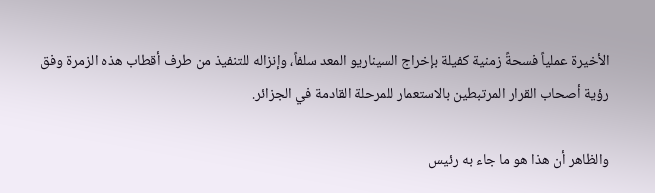الأخيرة عملياً فسحةً زمنية كفيلة بإخراج السيناريو المعد سلفاً، وإنزاله للتنفيذ من طرف أقطاب هذه الزمرة وفق رؤية أصحاب القرار المرتبطين بالاستعمار للمرحلة القادمة في الجزائر.

والظاهر أن هذا هو ما جاء به رئيس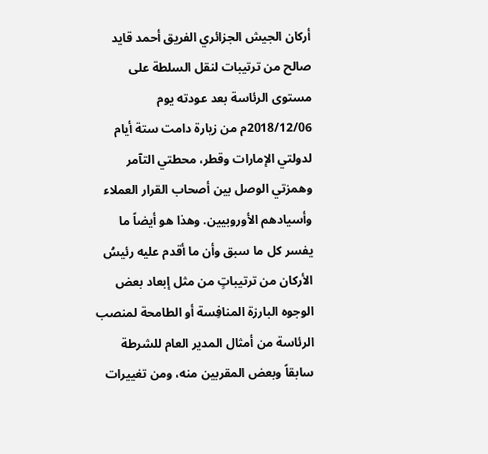أركان الجيش الجزائري الفريق أحمد قايد صالح من ترتيبات لنقل السلطة على مستوى الرئاسة بعد عودته يوم 2018/12/06م من زيارة دامت ستة أيام لدولتي الإمارات وقطر، محطتي التآمر وهمزتي الوصل بين أصحاب القرار العملاء وأسيادهم الأوروبيين. وهذا هو أيضاً ما يفسر كل ما سبق وأن ما أقدم عليه رئيسُ الأركان من ترتيباتٍ من مثل إبعاد بعض الوجوه البارزة المنافِسة أو الطامحة لمنصب الرئاسة من أمثال المدير العام للشرطة سابقاً وبعض المقربين منه، ومن تغييرات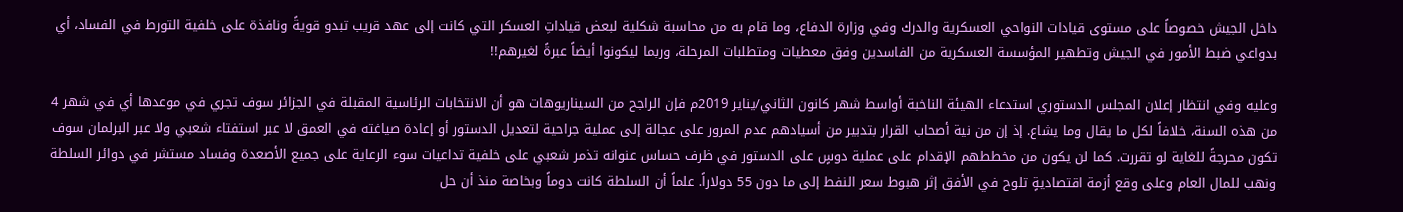داخل الجيش خصوصاً على مستوى قيادات النواحي العسكرية والدرك وفي وزارة الدفاع، وما قام به من محاسبة شكلية لبعض قياداتِ العسكر التي كانت إلى عهد قريب تبدو قويةً ونافذة على خلفية التورط في الفساد، أي بدواعي ضبط الأمور في الجيش وتطهير المؤسسة العسكرية من الفاسدين وفق معطيات ومتطلبات المرحلة، وربما ليكونوا أيضاً عبرةً لغيرهم!!

وعليه وفي انتظار إعلان المجلس الدستوري استدعاء الهيئة الناخبة أواسط شهر كانون الثاني/يناير 2019م فإن الراجح من السيناريوهات هو أن الانتخابات الرئاسية المقبلة في الجزائر سوف تجري في موعدها أي في شهر 4 من هذه السنة، خلافاً لكل ما يقال وما يشاع. إذ إن من نية أصحاب القرار بتدبير من أسيادهم عدم المرور على عجالة إلى عملية جراحية لتعديل الدستور أو إعادة صياغته في العمق لا عبر استفتاء شعبي ولا عبر البرلمان سوف تكون محرجةً للغاية لو تقررت. كما لن يكون من مخططهم الإقدام على عملية دوسٍ على الدستور في ظرف حساس عنوانه تذمر شعبي على خلفية تداعيات سوء الرعاية على جميع الأصعدة وفساد مستشر في دوائر السلطة ونهب للمال العام وعلى وقع أزمة اقتصاديةٍ تلوح في الأفق إثر هبوط سعر النفط إلى ما دون 55 دولاراً. علماً أن السلطة كانت دوماً وبخاصة منذ أن حل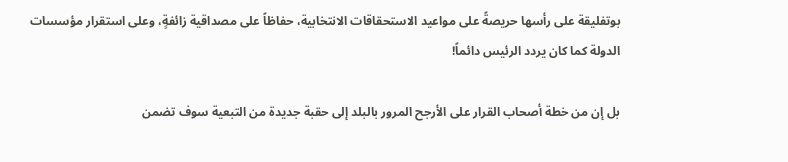بوتفليقة على رأسها حريصةً على مواعيد الاستحقاقات الانتخابية، حفاظاً على مصداقية زائفةٍ، وعلى استقرار مؤسسات الدولة كما كان يردد الرئيس دائماً!

بل إن من خطة أصحاب القرار على الأرجح المرور بالبلد إلى حقبة جديدة من التبعية سوف تضمن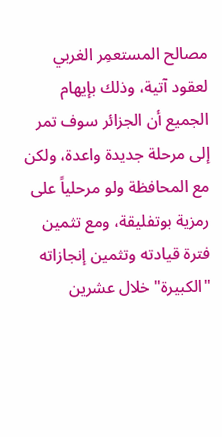مصالح المستعمِر الغربي لعقود آتية، وذلك بإيهام الجميع أن الجزائر سوف تمر إلى مرحلة جديدة واعدة، ولكن مع المحافظة ولو مرحلياً على رمزية بوتفليقة، ومع تثمين فترة قيادته وتثمين إنجازاته "الكبيرة" خلال عشرين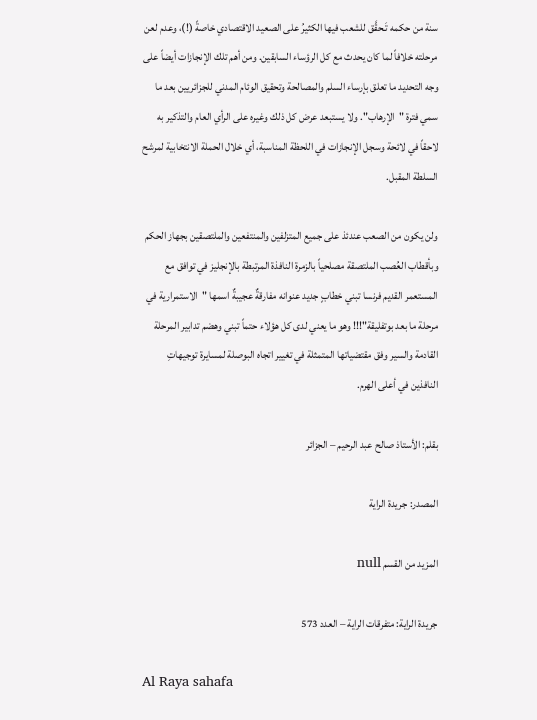سنة من حكمه تَـحقَّق للشعب فيها الكثيرُ على الصعيد الاقتصادي خاصةً (!)، وعدم لعن مرحلته خلافاً لما كان يحدث مع كل الرؤساء السابقين. ومن أهم تلك الإنجازات أيضاً على وجه التحديد ما تعلق بإرساء السلم والمصالحة وتحقيق الوئام المدني للجزائريين بعد ما سمي فترة "الإرهاب". ولا يستبعد عرض كل ذلك وغيره على الرأي العام والتذكير به لاحقاً في لائحة وسجل الإنجازات في اللحظة المناسبة، أي خلال الحملة الانتخابية لمرشح السلطة المقبل.

ولن يكون من الصعب عندئذ على جميع المتزلفين والمنتفعين والملتصقين بجهاز الحكم وبأقطاب العُصب الملتصقة مصلحياً بالزمرة النافذة المرتبطة بالإنجليز في توافق مع المستعمر القديم فرنسا تبني خطابٍ جديد عنوانه مفارقةٌ عجيبةٌ اسمها "الاستمرارية في مرحلة ما بعد بوتفليقة"!!! وهو ما يعني لدى كل هؤلاء حتماً تبني وهضم تدابير المرحلة القادمة والسير وفق مقتضياتها المتمثلة في تغيير اتجاه البوصلة لمسايرة توجيهاتِ النافذين في أعلى الهرم.

بقلم: الأستاذ صالح عبد الرحيم – الجزائر

المصدر: جريدة الراية

المزيد من القسم null

جريدة الراية: متفرقات الراية – العدد 573

Al Raya sahafa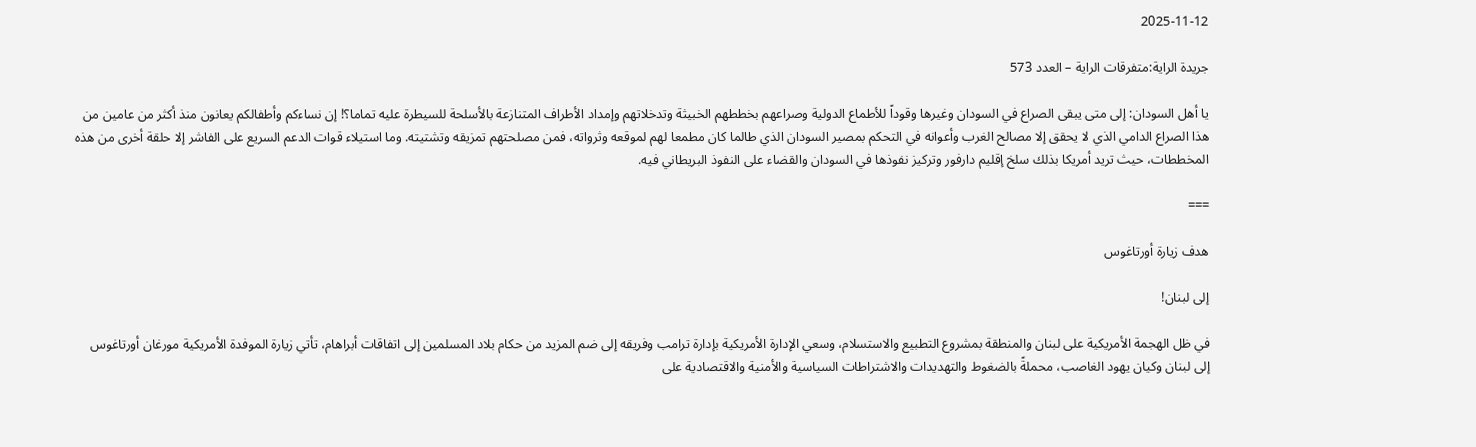2025-11-12

جريدة الراية:متفرقات الراية – العدد 573

يا أهل السودان: إلى متى يبقى الصراع في السودان وغيرها وقوداً للأطماع الدولية وصراعهم بخططهم الخبيثة وتدخلاتهم وإمداد الأطراف المتنازعة بالأسلحة للسيطرة عليه تماما؟! إن نساءكم وأطفالكم يعانون منذ أكثر من عامين من هذا الصراع الدامي الذي لا يحقق إلا مصالح الغرب وأعوانه في التحكم بمصير السودان الذي طالما كان مطمعا لهم لموقعه وثرواته، فمن مصلحتهم تمزيقه وتشتيته. وما استيلاء قوات الدعم السريع على الفاشر إلا حلقة أخرى من هذه المخططات، حيث تريد أمريكا بذلك سلخ إقليم دارفور وتركيز نفوذها في السودان والقضاء على النفوذ البريطاني فيه.

===

هدف زيارة أورتاغوس

إلى لبنان!

في ظل الهجمة الأمريكية على لبنان والمنطقة بمشروع التطبيع والاستسلام، وسعي الإدارة الأمريكية بإدارة ترامب وفريقه إلى ضم المزيد من حكام بلاد المسلمين إلى اتفاقات أبراهام، تأتي زيارة الموفدة الأمريكية مورغان أورتاغوس إلى لبنان وكيان يهود الغاصب، محملةً بالضغوط والتهديدات والاشتراطات السياسية والأمنية والاقتصادية على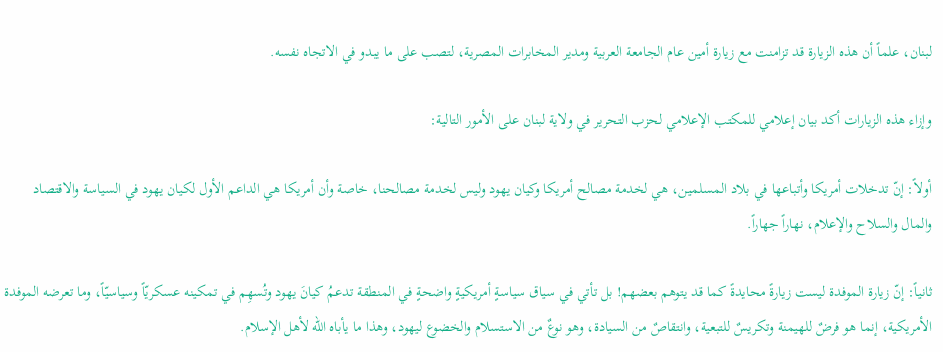لبنان، علماً أن هذه الزيارة قد تزامنت مع زيارة أمين عام الجامعة العربية ومدير المخابرات المصرية، لتصب على ما يبدو في الاتجاه نفسه.

وإزاء هذه الزيارات أكد بيان إعلامي للمكتب الإعلامي لحزب التحرير في ولاية لبنان على الأمور التالية:

أولاً: إنّ تدخلات أمريكا وأتباعها في بلاد المسلمين، هي لخدمة مصالح أمريكا وكيان يهود وليس لخدمة مصالحنا، خاصة وأن أمريكا هي الداعم الأول لكيان يهود في السياسة والاقتصاد والمال والسلاح والإعلام، نهاراً جهاراً.

ثانياً: إنّ زيارة الموفدة ليست زيارةً محايدةً كما قد يتوهم بعضهم! بل تأتي في سياق سياسةٍ أمريكيةٍ واضحةٍ في المنطقة تدعمُ كيانَ يهود وتُسهِم في تمكينه عسكريّاً وسياسيّاً، وما تعرضه الموفدة الأمريكية، إنما هو فرضٌ للهيمنة وتكريسٌ للتبعية، وانتقاصٌ من السيادة، وهو نوعٌ من الاستسلام والخضوع ليهود، وهذا ما يأباه الله لأهل الإسلام.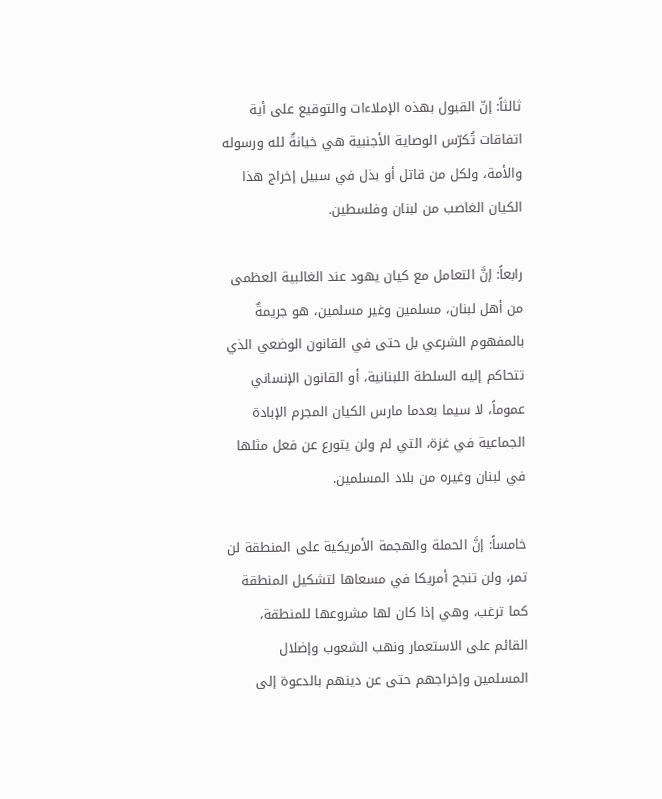ثالثاً: إنّ القبول بهذه الإملاءات والتوقيع على أية اتفاقات تُكرّس الوصاية الأجنبية هي خيانةٌ لله ورسوله والأمة، ولكل من قاتل أو بذل في سبيل إخراج هذا الكيان الغاصب من لبنان وفلسطين.

رابعاً: إنَّ التعامل مع كيان يهود عند الغالبية العظمى من أهل لبنان، مسلمين وغير مسلمين، هو جريمةٌ بالمفهوم الشرعي بل حتى في القانون الوضعي الذي تتحاكم إليه السلطة اللبنانية، أو القانون الإنساني عموماً، لا سيما بعدما مارس الكيان المجرم الإبادة الجماعية في غزة، التي لم ولن يتورع عن فعل مثلها في لبنان وغيره من بلاد المسلمين.

خامساً: إنَّ الحملة والهجمة الأمريكية على المنطقة لن تمر، ولن تنجح أمريكا في مسعاها لتشكيل المنطقة كما ترغب، وهي إذا كان لها مشروعها للمنطقة، القائم على الاستعمار ونهب الشعوب وإضلال المسلمين وإخراجهم حتى عن دينهم بالدعوة إلى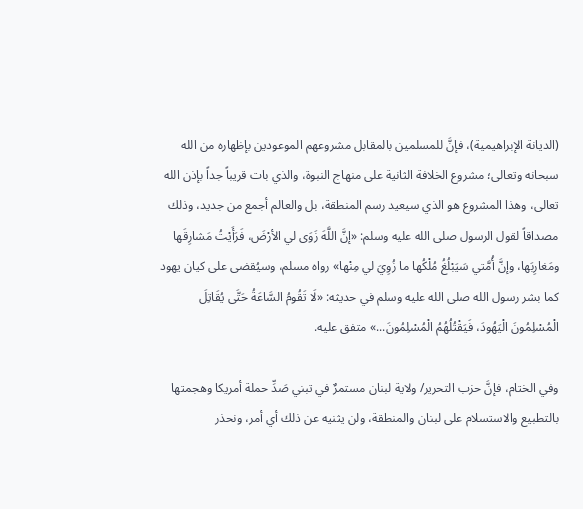(الديانة الإبراهيمية)، فإنَّ للمسلمين بالمقابل مشروعهم الموعودين بإظهاره من الله سبحانه وتعالى؛ مشروع الخلافة الثانية على منهاج النبوة، والذي بات قريباً جداً بإذن الله تعالى، وهذا المشروع هو الذي سيعيد رسم المنطقة، بل والعالم أجمع من جديد، وذلك مصداقاً لقول الرسول صلى الله عليه وسلم: «إنَّ اللَّهَ زَوَى لي الأرْضَ، فَرَأَيْتُ مَشارِقَها ومَغارِبَها، وإنَّ أُمَّتي سَيَبْلُغُ مُلْكُها ما زُوِيَ لي مِنْها» رواه مسلم، وسيُقضى على كيان يهود كما بشر رسول الله صلى الله عليه وسلم في حديثه: «لَا تَقُومُ السَّاعَةُ حَتَّى يُقَاتِلَ الْمُسْلِمُونَ الْيَهُودَ، فَيَقْتُلُهُمُ الْمُسْلِمُونَ...» متفق عليه.

وفي الختام، فإنَّ حزب التحرير/ ولاية لبنان مستمرٌ في تبني صَدِّ حملة أمريكا وهجمتها بالتطبيع والاستسلام على لبنان والمنطقة، ولن يثنيه عن ذلك أي أمر، ونحذر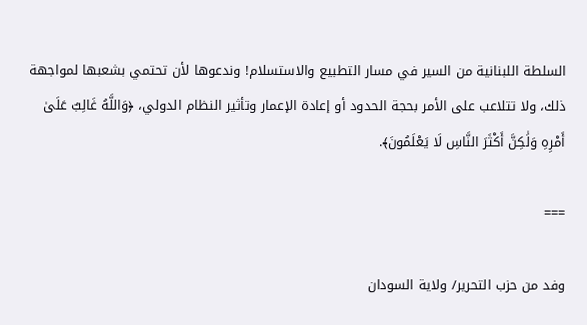السلطة اللبنانية من السير في مسار التطبيع والاستسلام! وندعوها لأن تحتمي بشعبها لمواجهة ذلك، ولا تتلاعب على الأمر بحجة الحدود أو إعادة الإعمار وتأثير النظام الدولي، ﴿وَاللَّهُ غَالِبٌ عَلَىٰ أَمْرِهِ وَلَٰكِنَّ أَكْثَرَ النَّاسِ لَا يَعْلَمُونَ﴾.

===

وفد من حزب التحرير/ ولاية السودان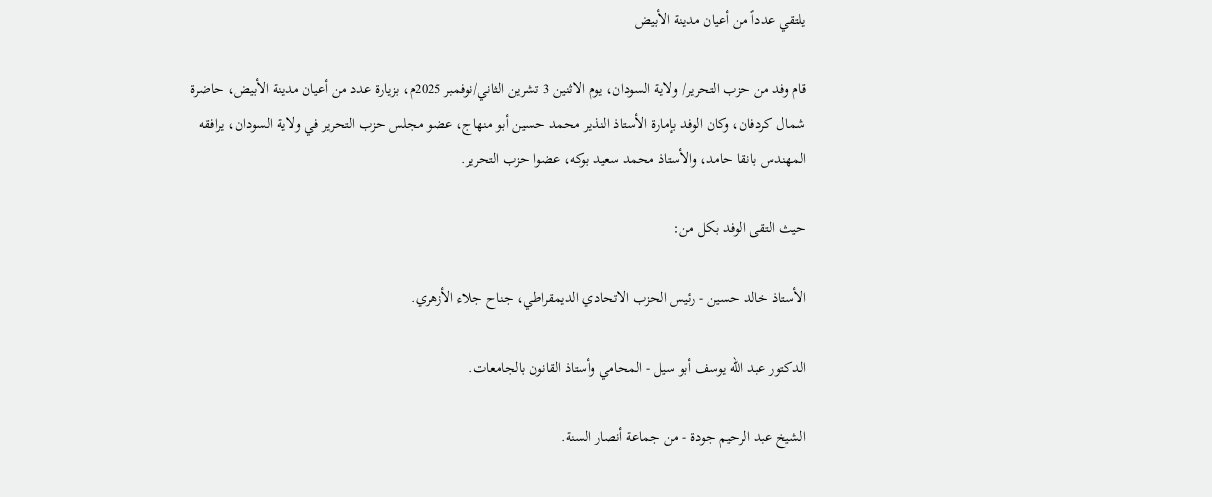يلتقي عدداً من أعيان مدينة الأبيض

قام وفد من حزب التحرير/ ولاية السودان، يوم الاثنين 3 تشرين الثاني/نوفمبر 2025م، بزيارة عدد من أعيان مدينة الأبيض، حاضرة شمال كردفان، وكان الوفد بإمارة الأستاذ النذير محمد حسين أبو منهاج، عضو مجلس حزب التحرير في ولاية السودان، يرافقه المهندس بانقا حامد، والأستاذ محمد سعيد بوكه، عضوا حزب التحرير.

حيث التقى الوفد بكل من:

الأستاذ خالد حسين - رئيس الحزب الاتحادي الديمقراطي، جناح جلاء الأزهري.

الدكتور عبد الله يوسف أبو سيل - المحامي وأستاذ القانون بالجامعات.

الشيخ عبد الرحيم جودة - من جماعة أنصار السنة.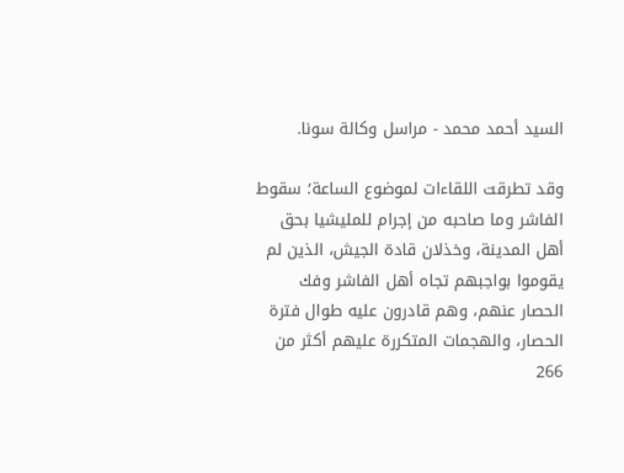السيد أحمد محمد - مراسل وكالة سونا.

وقد تطرقت اللقاءات لموضوع الساعة؛ سقوط الفاشر وما صاحبه من إجرام للمليشيا بحق أهل المدينة، وخذلان قادة الجيش، الذين لم يقوموا بواجبهم تجاه أهل الفاشر وفك الحصار عنهم، وهم قادرون عليه طوال فترة الحصار، والهجمات المتكررة عليهم أكثر من 266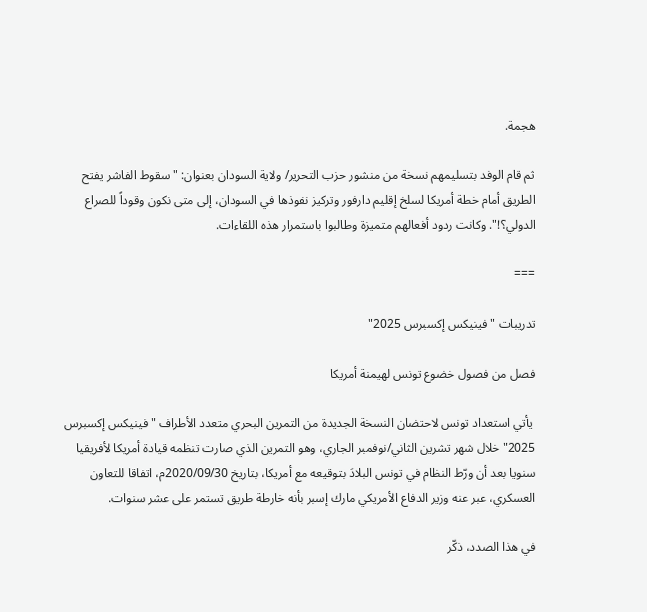هجمة.

ثم قام الوفد بتسليمهم نسخة من منشور حزب التحرير/ ولاية السودان بعنوان: "سقوط الفاشر يفتح الطريق أمام خطة أمريكا لسلخ إقليم دارفور وتركيز نفوذها في السودان، إلى متى نكون وقوداً للصراع الدولي؟!". وكانت ردود أفعالهم متميزة وطالبوا باستمرار هذه اللقاءات.

===

تدريبات "فينيكس إكسبرس 2025"

فصل من فصول خضوع تونس لهيمنة أمريكا

 يأتي استعداد تونس لاحتضان النسخة الجديدة من التمرين البحري متعدد الأطراف "فينيكس إكسبرس 2025" خلال شهر تشرين الثاني/نوفمبر الجاري، وهو التمرين الذي صارت تنظمه قيادة أمريكا لأفريقيا سنويا بعد أن ورّط النظام في تونس البلادَ بتوقيعه مع أمريكا، بتاريخ 2020/09/30م، اتفاقا للتعاون العسكري، عبر عنه وزير الدفاع الأمريكي مارك إسبر بأنه خارطة طريق تستمر على عشر سنوات.

في هذا الصدد، ذكّر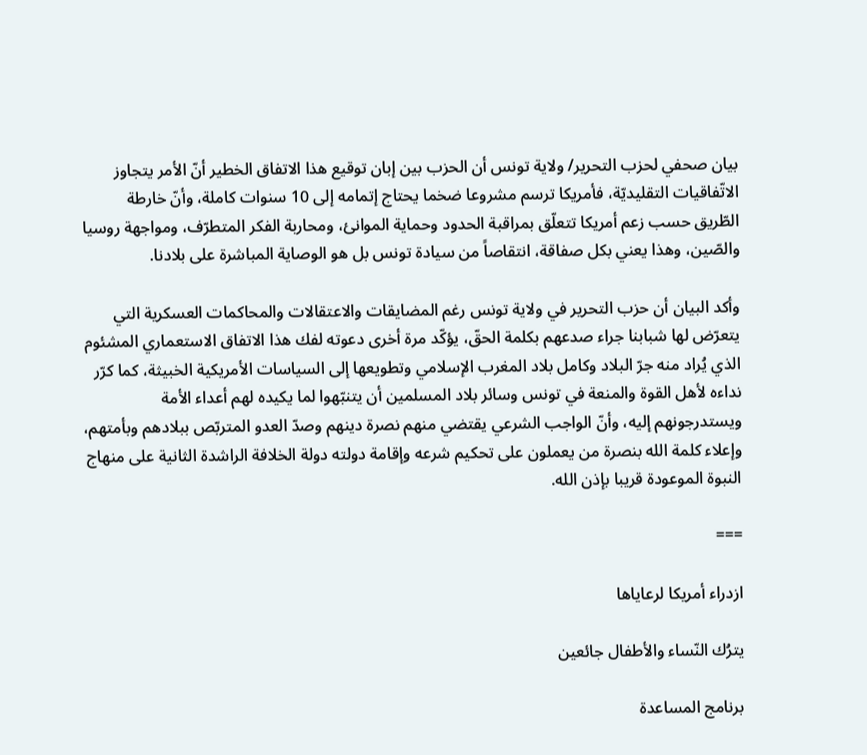بيان صحفي لحزب التحرير/ ولاية تونس أن الحزب بين إبان توقيع هذا الاتفاق الخطير أنّ الأمر يتجاوز الاتّفاقيات التقليديّة، فأمريكا ترسم مشروعا ضخما يحتاج إتمامه إلى 10 سنوات كاملة، وأنّ خارطة الطّريق حسب زعم أمريكا تتعلّق بمراقبة الحدود وحماية الموانئ، ومحاربة الفكر المتطرّف، ومواجهة روسيا والصّين، وهذا يعني بكل صفاقة، انتقاصاً من سيادة تونس بل هو الوصاية المباشرة على بلادنا.

وأكد البيان أن حزب التحرير في ولاية تونس رغم المضايقات والاعتقالات والمحاكمات العسكرية التي يتعرّض لها شبابنا جراء صدعهم بكلمة الحقّ، يؤكّد مرة أخرى دعوته لفك هذا الاتفاق الاستعماري المشئوم الذي يُراد منه جرّ البلاد وكامل بلاد المغرب الإسلامي وتطويعها إلى السياسات الأمريكية الخبيثة، كما كرّر نداءه لأهل القوة والمنعة في تونس وسائر بلاد المسلمين أن يتنبّهوا لما يكيده لهم أعداء الأمة ويستدرجونهم إليه، وأنّ الواجب الشرعي يقتضي منهم نصرة دينهم وصدّ العدو المتربّص ببلادهم وبأمتهم، وإعلاء كلمة الله بنصرة من يعملون على تحكيم شرعه وإقامة دولته دولة الخلافة الراشدة الثانية على منهاج النبوة الموعودة قريبا بإذن الله.

===

ازدراء أمريكا لرعاياها

يترُك النّساء والأطفال جائعين

برنامج المساعدة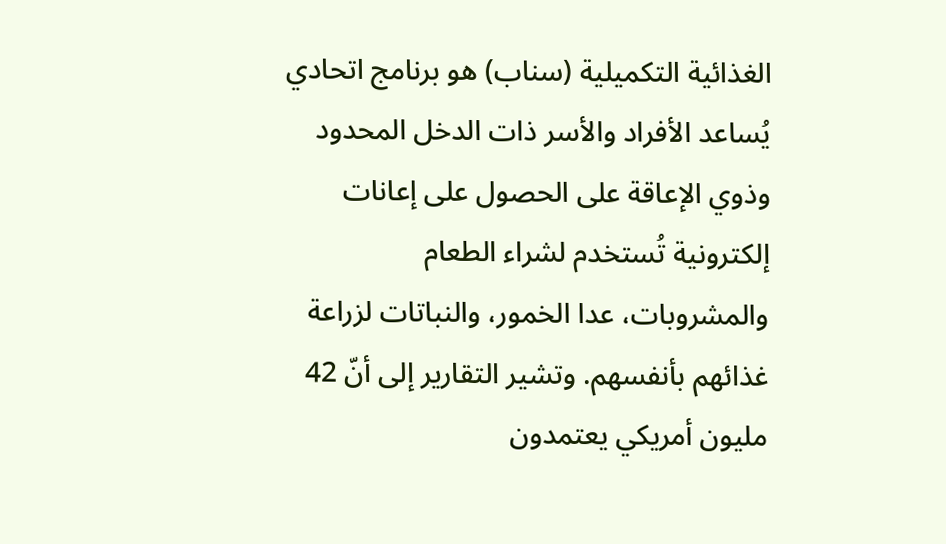الغذائية التكميلية (سناب) هو برنامج اتحادي يُساعد الأفراد والأسر ذات الدخل المحدود وذوي الإعاقة على الحصول على إعانات إلكترونية تُستخدم لشراء الطعام والمشروبات، عدا الخمور، والنباتات لزراعة غذائهم بأنفسهم. وتشير التقارير إلى أنّ 42 مليون أمريكي يعتمدون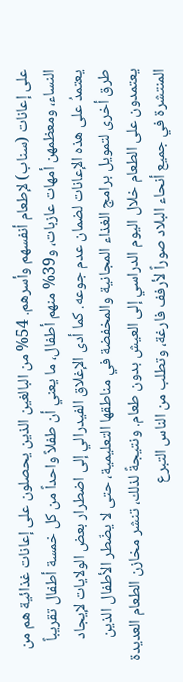على إعانات (سناب) لإطعام أنفسهم وأسرهم. 54% من البالغين الذين يحصلون على إعانات غذائية هم من النساء، ومعظمهن أمهات عازبات، و39% منهم أطفال، ما يعني أن طفلاً واحداً من كل خمسة أطفال تقريباً يعتمدُ على هذه الإعانات لضمان عدم جوعه. كما أدى الإغلاق الفيدرالي إلى اضطرار بعض الولايات لإيجاد طرق أخرى لتمويل برامج الغذاء المجانية والمخفضة في مناطقها التعليمية، حتى لا يضّطر الأطفال الذين يعتمدون على الطعام خلال اليوم الدراسي إلى العيش بدون طعام. ونتيجةً لذلك، تنشر مخازن الطعام العديدة المنتشرة في جميع أنحاء البلاد صوراً لأرفف فارغة، وتطلب من الناس التبرع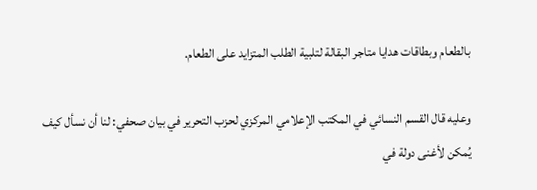بالطعام وبطاقات هدايا متاجر البقالة لتلبية الطلب المتزايد على الطعام.

وعليه قال القسم النسائي في المكتب الإعلامي المركزي لحزب التحرير في بيان صحفي: لنا أن نسأل كيف يُمكن لأغنى دولة في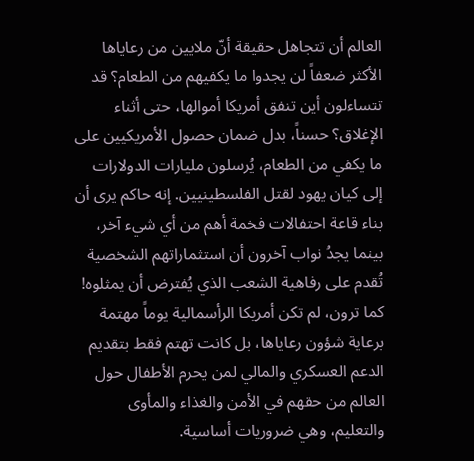العالم أن تتجاهل حقيقة أنّ ملايين من رعاياها الأكثر ضعفاً لن يجدوا ما يكفيهم من الطعام؟ قد تتساءلون أين تنفق أمريكا أموالها، حتى أثناء الإغلاق؟ حسناً، بدل ضمان حصول الأمريكيين على ما يكفي من الطعام، يُرسلون مليارات الدولارات إلى كيان يهود لقتل الفلسطينيين. إنه حاكم يرى أن بناء قاعة احتفالات فخمة أهم من أي شيء آخر، بينما يجدُ نواب آخرون أن استثماراتهم الشخصية تُقدم على رفاهية الشعب الذي يُفترض أن يمثلوه! كما ترون، لم تكن أمريكا الرأسمالية يوماً مهتمة برعاية شؤون رعاياها، بل كانت تهتم فقط بتقديم الدعم العسكري والمالي لمن يحرم الأطفال حول العالم من حقهم في الأمن والغذاء والمأوى والتعليم، وهي ضروريات أساسية.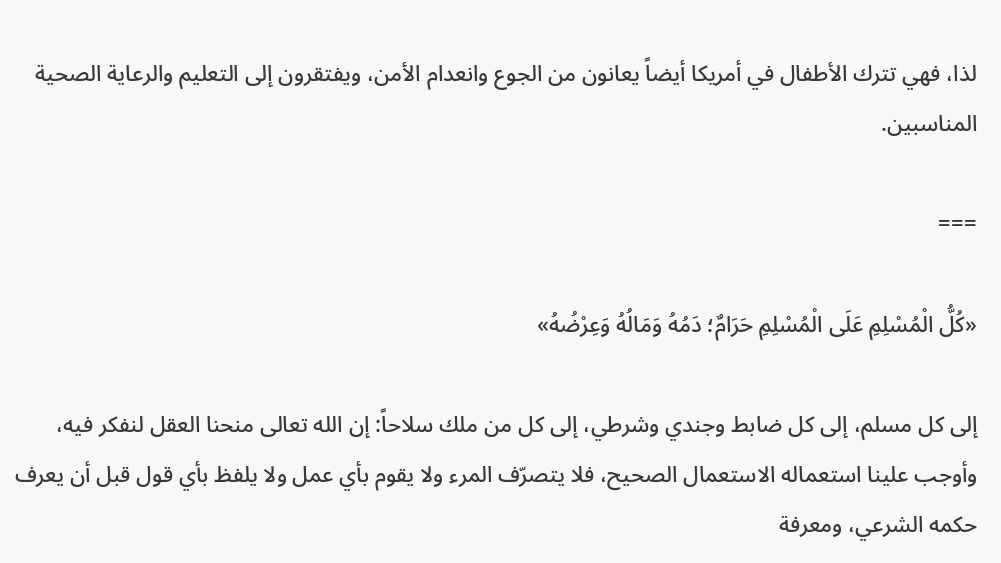لذا، فهي تترك الأطفال في أمريكا أيضاً يعانون من الجوع وانعدام الأمن، ويفتقرون إلى التعليم والرعاية الصحية المناسبين.

===

«كُلُّ الْمُسْلِمِ عَلَى الْمُسْلِمِ حَرَامٌ؛ دَمُهُ وَمَالُهُ وَعِرْضُهُ»

إلى كل مسلم، إلى كل ضابط وجندي وشرطي، إلى كل من ملك سلاحاً: إن الله تعالى منحنا العقل لنفكر فيه، وأوجب علينا استعماله الاستعمال الصحيح، فلا يتصرّف المرء ولا يقوم بأي عمل ولا يلفظ بأي قول قبل أن يعرف حكمه الشرعي، ومعرفة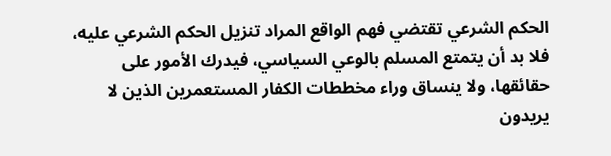الحكم الشرعي تقتضي فهم الواقع المراد تنزيل الحكم الشرعي عليه، فلا بد أن يتمتع المسلم بالوعي السياسي، فيدرك الأمور على حقائقها، ولا ينساق وراء مخططات الكفار المستعمرين الذين لا يريدون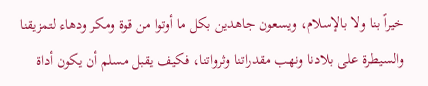خيراً بنا ولا بالإسلام، ويسعون جاهدين بكل ما أوتوا من قوة ومكر ودهاء لتمزيقنا والسيطرة على بلادنا ونهب مقدراتنا وثرواتنا، فكيف يقبل مسلم أن يكون أداة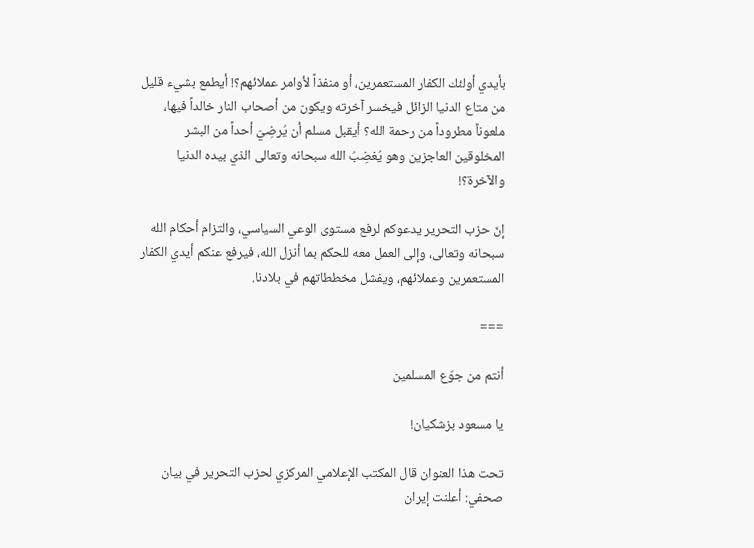بأيدي أولئك الكفار المستعمرين، أو منفذاً لأوامر عملائهم؟! أيطمع بشيء قليل من متاع الدنيا الزائل فيخسر آخرته ويكون من أصحاب النار خالداً فيها، ملعوناً مطروداً من رحمة الله؟ أيقبل مسلم أن يُرضِيَ أحداً من البشر المخلوقين العاجزين وهو يُغضِبُ الله سبحانه وتعالى الذي بيده الدنيا والآخرة؟!

إنّ حزب التحرير يدعوكم لرفع مستوى الوعي السياسي، والتزام أحكام الله سبحانه وتعالى، وإلى العمل معه للحكم بما أنزل الله، فيرفع عنكم أيدي الكفار المستعمرين وعملائهم، ويفشل مخططاتهم في بلادنا.

===

أنتم من جوّع المسلمين

يا مسعود بزشكيان!

تحت هذا العنوان قال المكتب الإعلامي المركزي لحزب التحرير في بيان صحفي: أعلنت إيران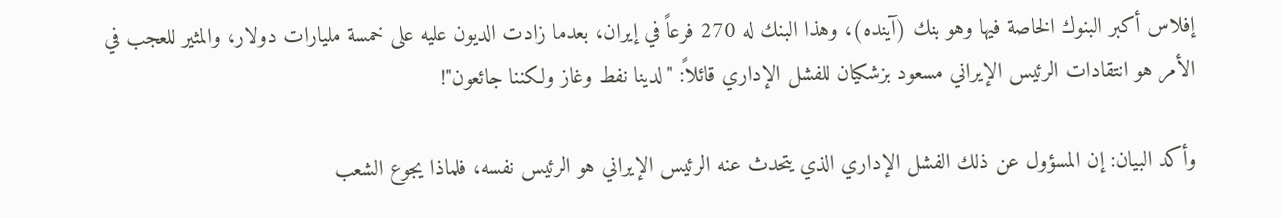إفلاس أكبر البنوك الخاصة فيها وهو بنك (آينده)، وهذا البنك له 270 فرعاً في إيران، بعدما زادت الديون عليه على خمسة مليارات دولار، والمثير للعجب في الأمر هو انتقادات الرئيس الإيراني مسعود بزشكيان للفشل الإداري قائلاً: "لدينا نفط وغاز ولكننا جائعون"!

وأكد البيان: إن المسؤول عن ذلك الفشل الإداري الذي يتحدث عنه الرئيس الإيراني هو الرئيس نفسه، فلماذا يجوع الشعب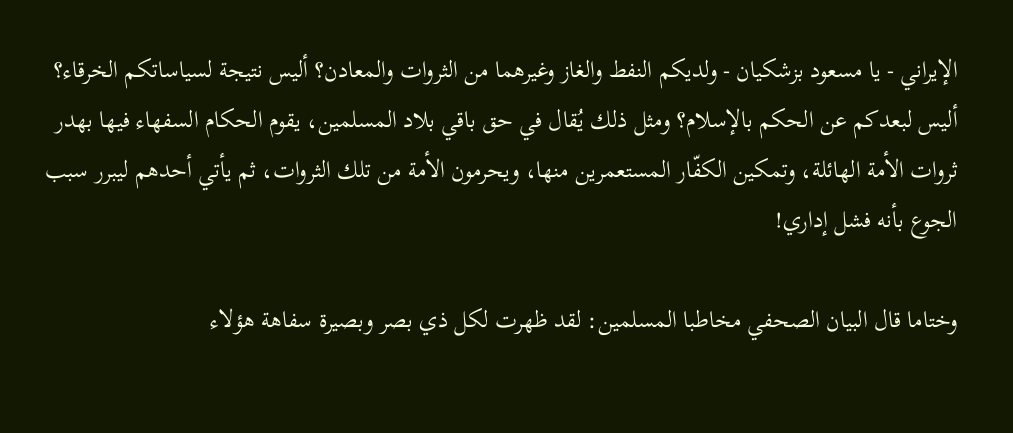الإيراني - يا مسعود بزشكيان - ولديكم النفط والغاز وغيرهما من الثروات والمعادن؟ أليس نتيجة لسياساتكم الخرقاء؟ أليس لبعدكم عن الحكم بالإسلام؟ ومثل ذلك يُقال في حق باقي بلاد المسلمين، يقوم الحكام السفهاء فيها بهدر ثروات الأمة الهائلة، وتمكين الكفّار المستعمرين منها، ويحرمون الأمة من تلك الثروات، ثم يأتي أحدهم ليبرر سبب الجوع بأنه فشل إداري!

وختاما قال البيان الصحفي مخاطبا المسلمين: لقد ظهرت لكل ذي بصر وبصيرة سفاهة هؤلاء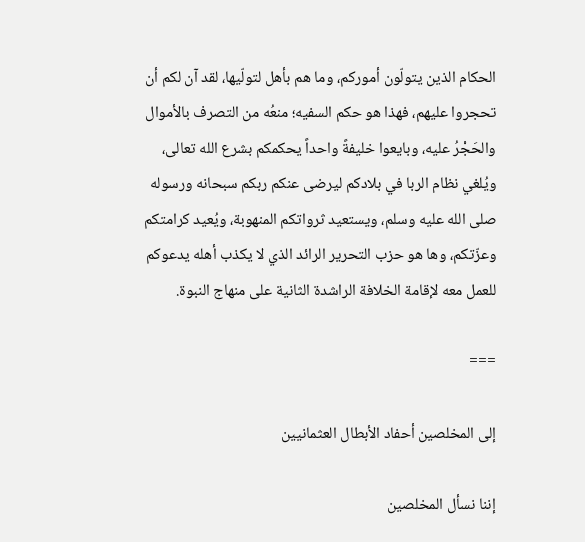الحكام الذين يتولّون أموركم، وما هم بأهل لتولّيها، لقد آن لكم أن تحجروا عليهم، فهذا هو حكم السفيه؛ منعُه من التصرف بالأموال والحَجْرُ عليه، وبايعوا خليفةً واحداً يحكمكم بشرع الله تعالى، ويُلغي نظام الربا في بلادكم ليرضى عنكم ربكم سبحانه ورسوله صلى الله عليه وسلم، ويستعيد ثرواتكم المنهوبة، ويُعيد كرامتكم وعزّتكم، وها هو حزب التحرير الرائد الذي لا يكذب أهله يدعوكم للعمل معه لإقامة الخلافة الراشدة الثانية على منهاج النبوة.

===

إلى المخلصين أحفاد الأبطال العثمانيين

إننا نسأل المخلصين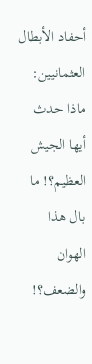أحفاد الأبطال العثمانيين: ماذا حدث أيها الجيش العظيم؟! ما بال هذا الهوان والضعف؟!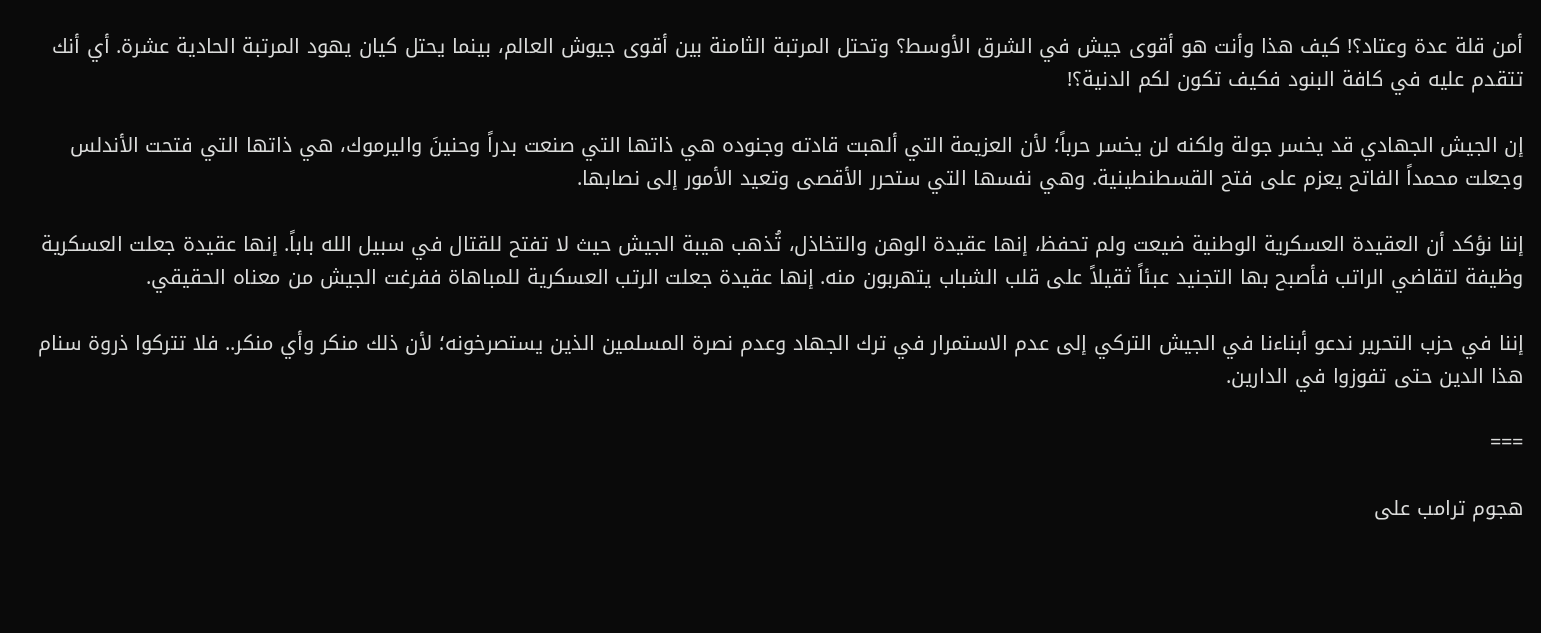أمن قلة عدة وعتاد؟! كيف هذا وأنت هو أقوى جيش في الشرق الأوسط؟ وتحتل المرتبة الثامنة بين أقوى جيوش العالم، بينما يحتل كيان يهود المرتبة الحادية عشرة. أي أنك تتقدم عليه في كافة البنود فكيف تكون لكم الدنية؟!

إن الجيش الجهادي قد يخسر جولة ولكنه لن يخسر حرباً؛ لأن العزيمة التي ألهبت قادته وجنوده هي ذاتها التي صنعت بدراً وحنينَ واليرموك، هي ذاتها التي فتحت الأندلس وجعلت محمداً الفاتح يعزم على فتح القسطنطينية. وهي نفسها التي ستحرر الأقصى وتعيد الأمور إلى نصابها.

إننا نؤكد أن العقيدة العسكرية الوطنية ضيعت ولم تحفظ، إنها عقيدة الوهن والتخاذل، تُذهب هيبة الجيش حيث لا تفتح للقتال في سبيل الله باباً. إنها عقيدة جعلت العسكرية وظيفة لتقاضي الراتب فأصبح بها التجنيد عبئاً ثقيلاً على قلب الشباب يتهربون منه. إنها عقيدة جعلت الرتب العسكرية للمباهاة ففرغت الجيش من معناه الحقيقي.

إننا في حزب التحرير ندعو أبناءنا في الجيش التركي إلى عدم الاستمرار في ترك الجهاد وعدم نصرة المسلمين الذين يستصرخونه؛ لأن ذلك منكر وأي منكر.. فلا تتركوا ذروة سنام هذا الدين حتى تفوزوا في الدارين.

===

هجوم ترامب على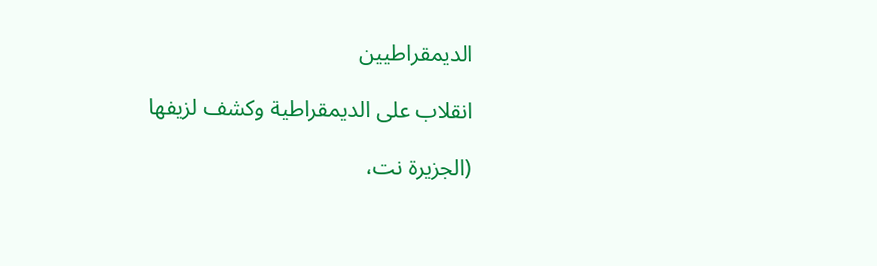الديمقراطيين

انقلاب على الديمقراطية وكشف لزيفها

(الجزيرة نت،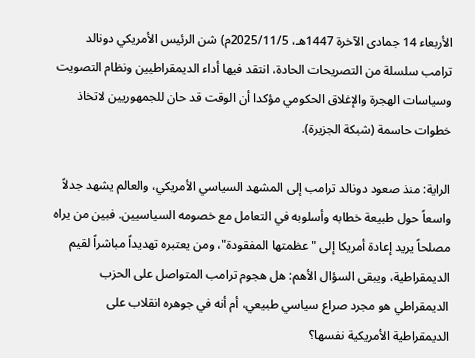الأربعاء 14 جمادى الآخرة 1447هـ، 2025/11/5م) شن الرئيس الأمريكي دونالد ترامب سلسلة من التصريحات الحادة، انتقد فيها أداء الديمقراطيين ونظام التصويت وسياسات الهجرة والإغلاق الحكومي مؤكدا أن الوقت قد حان للجمهوريين لاتخاذ خطوات حاسمة (شبكة الجزيرة).

الراية: منذ صعود دونالد ترامب إلى المشهد السياسي الأمريكي، والعالم يشهد جدلاً واسعاً حول طبيعة خطابه وأسلوبه في التعامل مع خصومه السياسيين. فبين من يراه مصلحاً يريد إعادة أمريكا إلى "عظمتها المفقودة"، ومن يعتبره تهديداً مباشراً لقيم الديمقراطية، ويبقى السؤال الأهم: هل هجوم ترامب المتواصل على الحزب الديمقراطي هو مجرد صراع سياسي طبيعي، أم أنه في جوهره انقلاب على الديمقراطية الأمريكية نفسها؟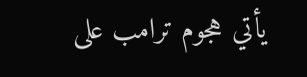يأتي هجوم ترامب على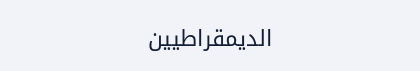الديمقراطيين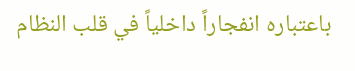باعتباره انفجاراً داخلياً في قلب النظام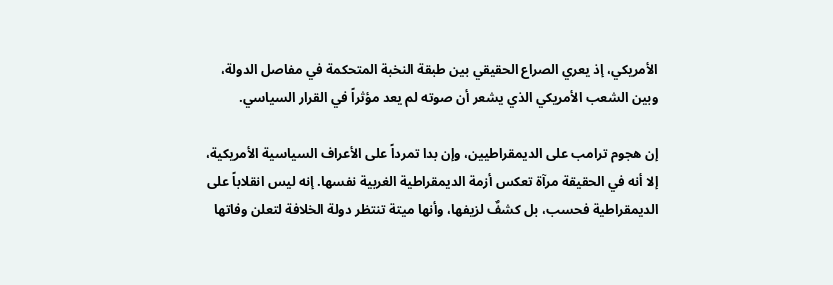الأمريكي، إذ يعري الصراع الحقيقي بين طبقة النخبة المتحكمة في مفاصل الدولة، وبين الشعب الأمريكي الذي يشعر أن صوته لم يعد مؤثراً في القرار السياسي.

إن هجوم ترامب على الديمقراطيين، وإن بدا تمرداً على الأعراف السياسية الأمريكية، إلا أنه في الحقيقة مرآة تعكس أزمة الديمقراطية الغربية نفسها. إنه ليس انقلاباً على الديمقراطية فحسب، بل كشفٌ لزيفها، وأنها ميتة تنتظر دولة الخلافة لتعلن وفاتها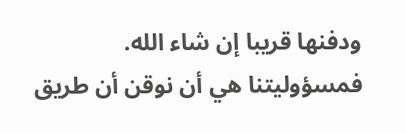ودفنها قريبا إن شاء الله. فمسؤوليتنا هي أن نوقن أن طريق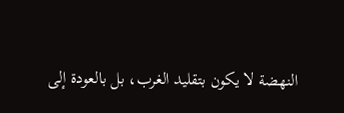النهضة لا يكون بتقليد الغرب، بل بالعودة إلى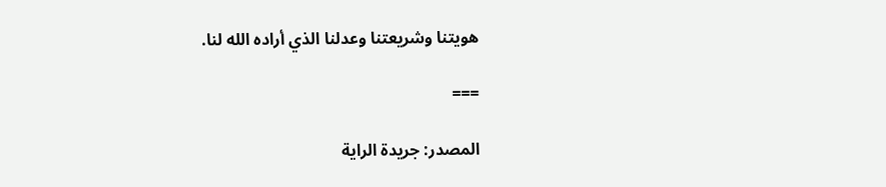هويتنا وشريعتنا وعدلنا الذي أراده الله لنا.

===

المصدر: جريدة الراية